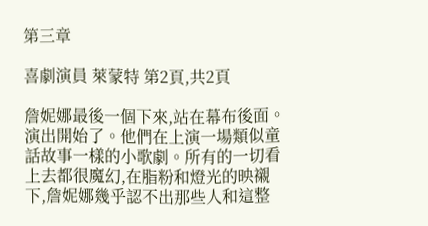第三章

喜劇演員 萊蒙特 第2頁,共2頁

詹妮娜最後一個下來,站在幕布後面。演出開始了。他們在上演一場類似童話故事一樣的小歌劇。所有的一切看上去都很魔幻,在脂粉和燈光的映襯下,詹妮娜幾乎認不出那些人和這整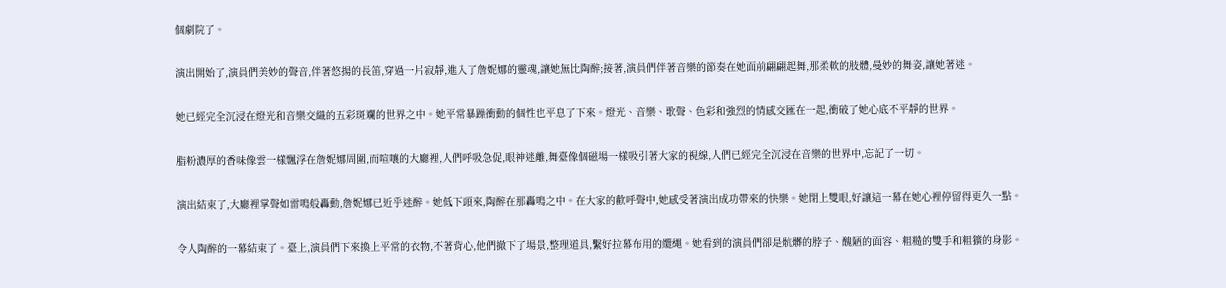個劇院了。

演出開始了,演員們美妙的聲音,伴著悠揚的長笛,穿過一片寂靜,進入了詹妮娜的靈魂,讓她無比陶醉;接著,演員們伴著音樂的節奏在她面前翩翩起舞,那柔軟的肢體,曼妙的舞姿,讓她著迷。

她已經完全沉浸在燈光和音樂交織的五彩斑斕的世界之中。她平常暴躁衝動的個性也平息了下來。燈光、音樂、歌聲、色彩和強烈的情感交匯在一起,衝破了她心底不平靜的世界。

脂粉濃厚的香味像雲一樣飄浮在詹妮娜周圍,而喧嚷的大廳裡,人們呼吸急促,眼神迷離,舞臺像個磁場一樣吸引著大家的視線,人們已經完全沉浸在音樂的世界中,忘記了一切。

演出結束了,大廳裡掌聲如雷鳴般轟動,詹妮娜已近乎迷醉。她低下頭來,陶醉在那轟鳴之中。在大家的歡呼聲中,她感受著演出成功帶來的快樂。她閉上雙眼,好讓這一幕在她心裡停留得更久一點。

令人陶醉的一幕結束了。臺上,演員們下來換上平常的衣物,不著背心,他們撤下了場景,整理道具,繫好拉幕布用的纜繩。她看到的演員們卻是骯髒的脖子、醜陋的面容、粗糙的雙手和粗獷的身影。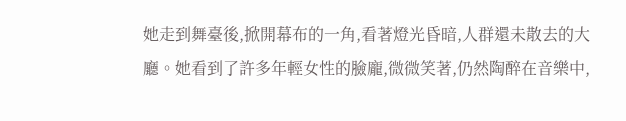她走到舞臺後,掀開幕布的一角,看著燈光昏暗,人群還未散去的大廳。她看到了許多年輕女性的臉龐,微微笑著,仍然陶醉在音樂中,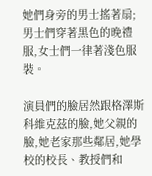她們身旁的男士搖著扇;男士們穿著黑色的晚禮服,女士們一律著淺色服裝。

演員們的臉居然跟格澤斯科維克茲的臉,她父親的臉,她老家那些鄰居,她學校的校長、教授們和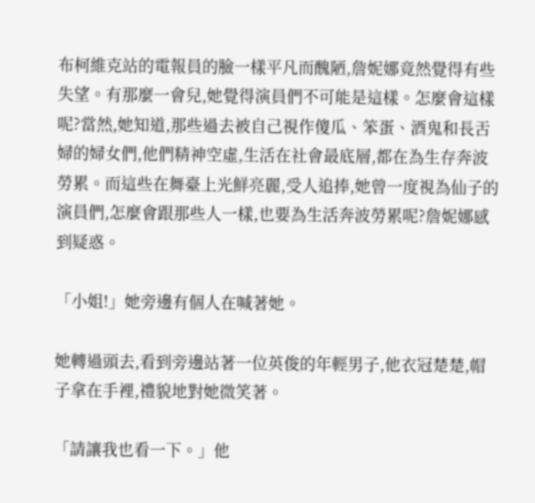布柯維克站的電報員的臉一樣平凡而醜陋,詹妮娜竟然覺得有些失望。有那麼一會兒,她覺得演員們不可能是這樣。怎麼會這樣呢?當然,她知道,那些過去被自己視作傻瓜、笨蛋、酒鬼和長舌婦的婦女們,他們精神空虛,生活在社會最底層,都在為生存奔波勞累。而這些在舞臺上光鮮亮麗,受人追捧,她曾一度視為仙子的演員們,怎麼會跟那些人一樣,也要為生活奔波勞累呢?詹妮娜感到疑惑。

「小姐!」她旁邊有個人在喊著她。

她轉過頭去,看到旁邊站著一位英俊的年輕男子,他衣冠楚楚,帽子拿在手裡,禮貌地對她微笑著。

「請讓我也看一下。」他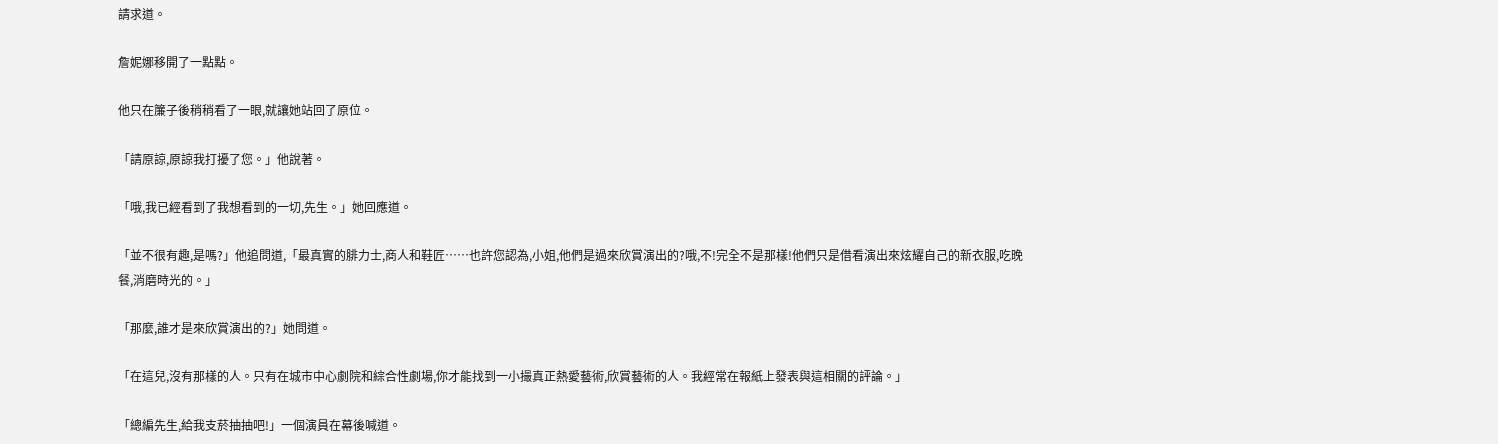請求道。

詹妮娜移開了一點點。

他只在簾子後稍稍看了一眼,就讓她站回了原位。

「請原諒,原諒我打擾了您。」他說著。

「哦,我已經看到了我想看到的一切,先生。」她回應道。

「並不很有趣,是嗎?」他追問道,「最真實的腓力士,商人和鞋匠……也許您認為,小姐,他們是過來欣賞演出的?哦,不!完全不是那樣!他們只是借看演出來炫耀自己的新衣服,吃晚餐,消磨時光的。」

「那麼,誰才是來欣賞演出的?」她問道。

「在這兒,沒有那樣的人。只有在城市中心劇院和綜合性劇場,你才能找到一小撮真正熱愛藝術,欣賞藝術的人。我經常在報紙上發表與這相關的評論。」

「總編先生,給我支菸抽抽吧!」一個演員在幕後喊道。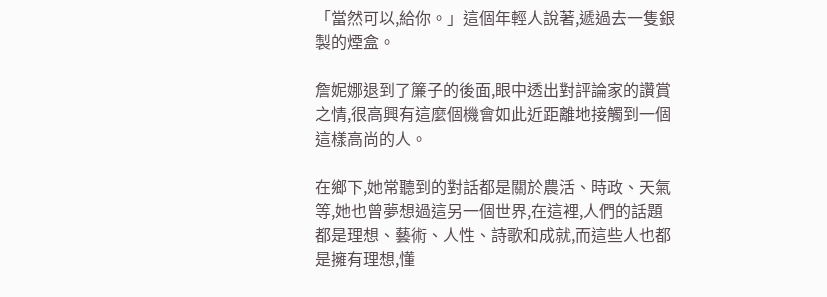「當然可以,給你。」這個年輕人說著,遞過去一隻銀製的煙盒。

詹妮娜退到了簾子的後面,眼中透出對評論家的讚賞之情,很高興有這麼個機會如此近距離地接觸到一個這樣高尚的人。

在鄉下,她常聽到的對話都是關於農活、時政、天氣等,她也曾夢想過這另一個世界,在這裡,人們的話題都是理想、藝術、人性、詩歌和成就,而這些人也都是擁有理想,懂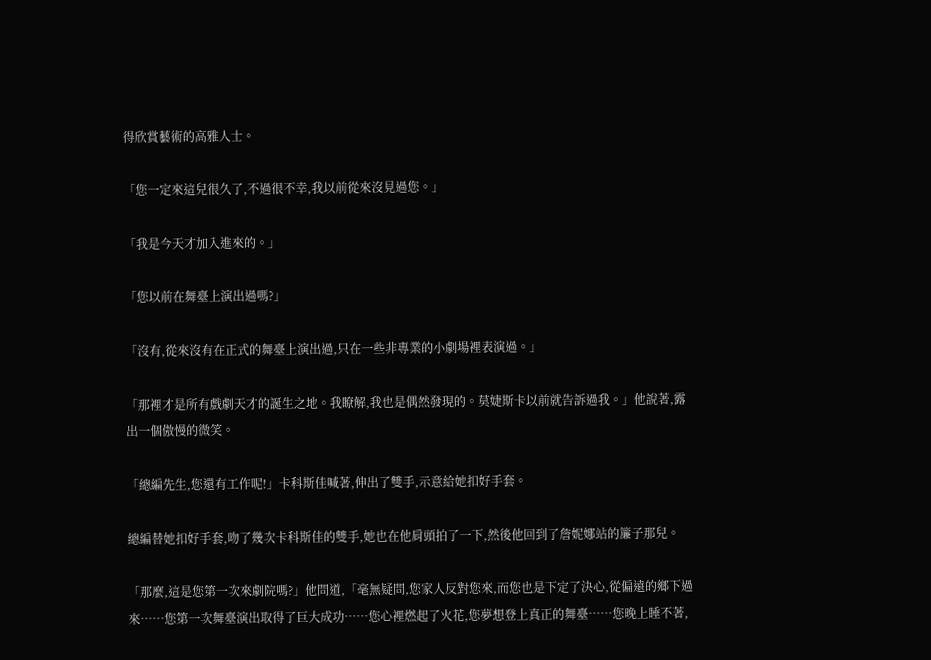得欣賞藝術的高雅人士。

「您一定來這兒很久了,不過很不幸,我以前從來沒見過您。」

「我是今天才加入進來的。」

「您以前在舞臺上演出過嗎?」

「沒有,從來沒有在正式的舞臺上演出過,只在一些非專業的小劇場裡表演過。」

「那裡才是所有戲劇天才的誕生之地。我瞭解,我也是偶然發現的。莫婕斯卡以前就告訴過我。」他說著,露出一個傲慢的微笑。

「總編先生,您還有工作呢!」卡科斯佳喊著,伸出了雙手,示意給她扣好手套。

總編替她扣好手套,吻了幾次卡科斯佳的雙手,她也在他肩頭拍了一下,然後他回到了詹妮娜站的簾子那兒。

「那麼,這是您第一次來劇院嗎?」他問道,「毫無疑問,您家人反對您來,而您也是下定了決心,從偏遠的鄉下過來……您第一次舞臺演出取得了巨大成功……您心裡燃起了火花,您夢想登上真正的舞臺……您晚上睡不著,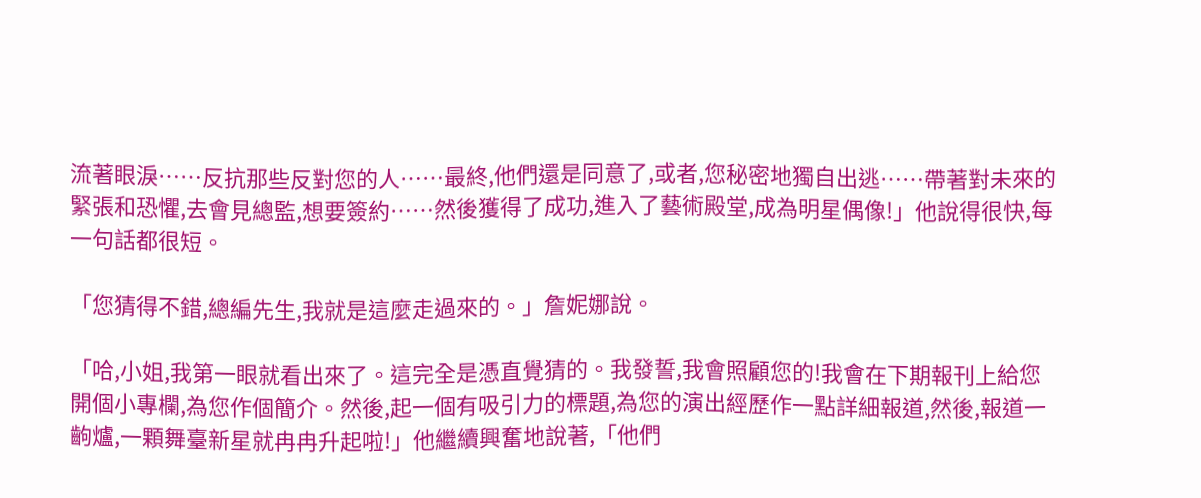流著眼淚……反抗那些反對您的人……最終,他們還是同意了,或者,您秘密地獨自出逃……帶著對未來的緊張和恐懼,去會見總監,想要簽約……然後獲得了成功,進入了藝術殿堂,成為明星偶像!」他說得很快,每一句話都很短。

「您猜得不錯,總編先生,我就是這麼走過來的。」詹妮娜說。

「哈,小姐,我第一眼就看出來了。這完全是憑直覺猜的。我發誓,我會照顧您的!我會在下期報刊上給您開個小專欄,為您作個簡介。然後,起一個有吸引力的標題,為您的演出經歷作一點詳細報道,然後,報道一齣爐,一顆舞臺新星就冉冉升起啦!」他繼續興奮地說著,「他們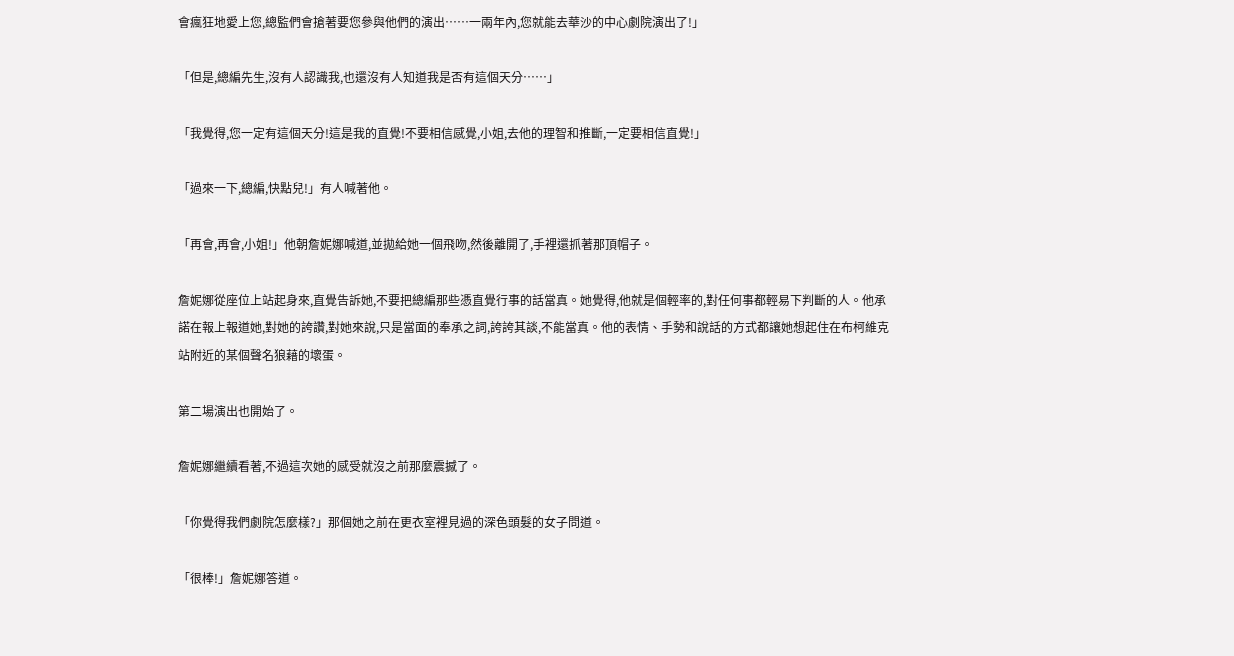會瘋狂地愛上您,總監們會搶著要您參與他們的演出……一兩年內,您就能去華沙的中心劇院演出了!」

「但是,總編先生,沒有人認識我,也還沒有人知道我是否有這個天分……」

「我覺得,您一定有這個天分!這是我的直覺!不要相信感覺,小姐,去他的理智和推斷,一定要相信直覺!」

「過來一下,總編,快點兒!」有人喊著他。

「再會,再會,小姐!」他朝詹妮娜喊道,並拋給她一個飛吻,然後離開了,手裡還抓著那頂帽子。

詹妮娜從座位上站起身來,直覺告訴她,不要把總編那些憑直覺行事的話當真。她覺得,他就是個輕率的,對任何事都輕易下判斷的人。他承諾在報上報道她,對她的誇讚,對她來說,只是當面的奉承之詞,誇誇其談,不能當真。他的表情、手勢和說話的方式都讓她想起住在布柯維克站附近的某個聲名狼藉的壞蛋。

第二場演出也開始了。

詹妮娜繼續看著,不過這次她的感受就沒之前那麼震撼了。

「你覺得我們劇院怎麼樣?」那個她之前在更衣室裡見過的深色頭髮的女子問道。

「很棒!」詹妮娜答道。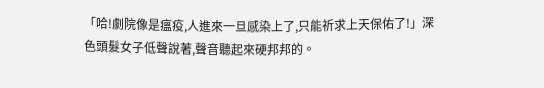「哈!劇院像是瘟疫,人進來一旦感染上了,只能祈求上天保佑了!」深色頭髮女子低聲說著,聲音聽起來硬邦邦的。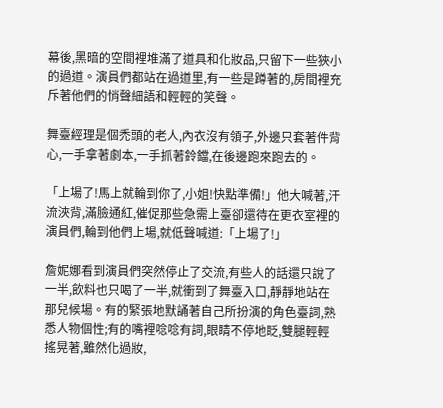幕後,黑暗的空間裡堆滿了道具和化妝品,只留下一些狹小的過道。演員們都站在過道里,有一些是蹲著的,房間裡充斥著他們的悄聲細語和輕輕的笑聲。

舞臺經理是個禿頭的老人,內衣沒有領子,外邊只套著件背心,一手拿著劇本,一手抓著鈴鐺,在後邊跑來跑去的。

「上場了!馬上就輪到你了,小姐!快點準備!」他大喊著,汗流浹背,滿臉通紅,催促那些急需上臺卻還待在更衣室裡的演員們,輪到他們上場,就低聲喊道:「上場了!」

詹妮娜看到演員們突然停止了交流,有些人的話還只說了一半,飲料也只喝了一半,就衝到了舞臺入口,靜靜地站在那兒候場。有的緊張地默誦著自己所扮演的角色臺詞,熟悉人物個性;有的嘴裡唸唸有詞,眼睛不停地眨,雙腿輕輕搖晃著,雖然化過妝,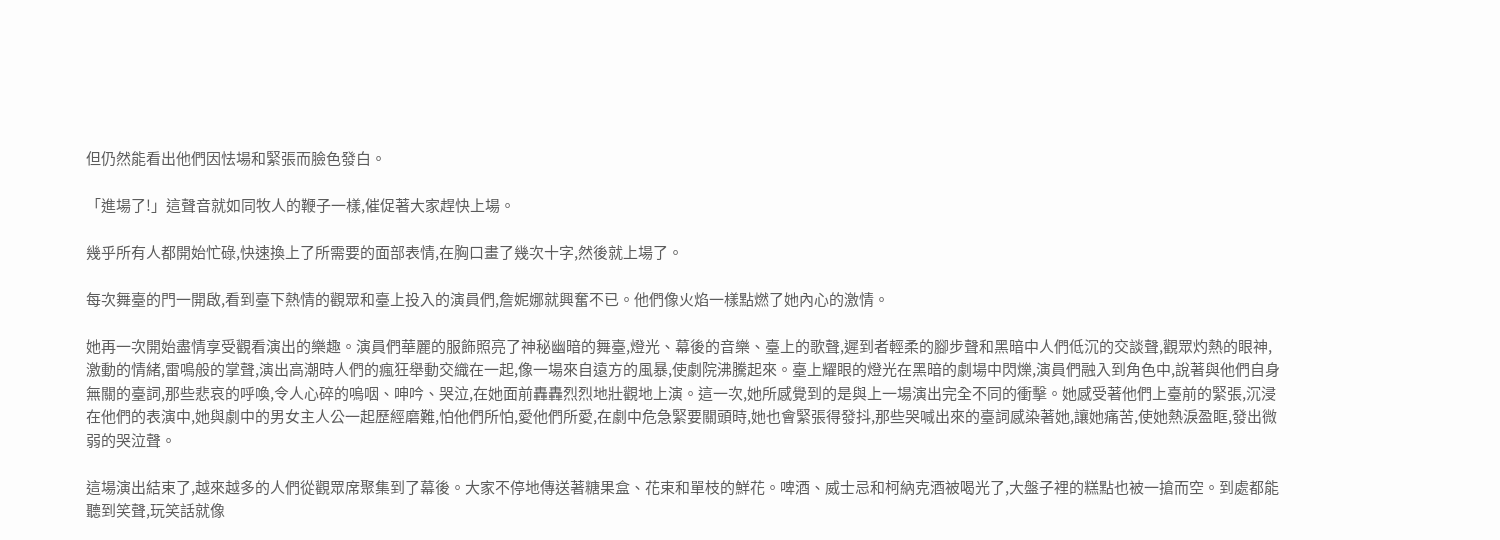但仍然能看出他們因怯場和緊張而臉色發白。

「進場了!」這聲音就如同牧人的鞭子一樣,催促著大家趕快上場。

幾乎所有人都開始忙碌,快速換上了所需要的面部表情,在胸口畫了幾次十字,然後就上場了。

每次舞臺的門一開啟,看到臺下熱情的觀眾和臺上投入的演員們,詹妮娜就興奮不已。他們像火焰一樣點燃了她內心的激情。

她再一次開始盡情享受觀看演出的樂趣。演員們華麗的服飾照亮了神秘幽暗的舞臺,燈光、幕後的音樂、臺上的歌聲,遲到者輕柔的腳步聲和黑暗中人們低沉的交談聲,觀眾灼熱的眼神,激動的情緒,雷鳴般的掌聲,演出高潮時人們的瘋狂舉動交織在一起,像一場來自遠方的風暴,使劇院沸騰起來。臺上耀眼的燈光在黑暗的劇場中閃爍,演員們融入到角色中,說著與他們自身無關的臺詞,那些悲哀的呼喚,令人心碎的嗚咽、呻吟、哭泣,在她面前轟轟烈烈地壯觀地上演。這一次,她所感覺到的是與上一場演出完全不同的衝擊。她感受著他們上臺前的緊張,沉浸在他們的表演中,她與劇中的男女主人公一起歷經磨難,怕他們所怕,愛他們所愛,在劇中危急緊要關頭時,她也會緊張得發抖,那些哭喊出來的臺詞感染著她,讓她痛苦,使她熱淚盈眶,發出微弱的哭泣聲。

這場演出結束了,越來越多的人們從觀眾席聚集到了幕後。大家不停地傳送著糖果盒、花束和單枝的鮮花。啤酒、威士忌和柯納克酒被喝光了,大盤子裡的糕點也被一搶而空。到處都能聽到笑聲,玩笑話就像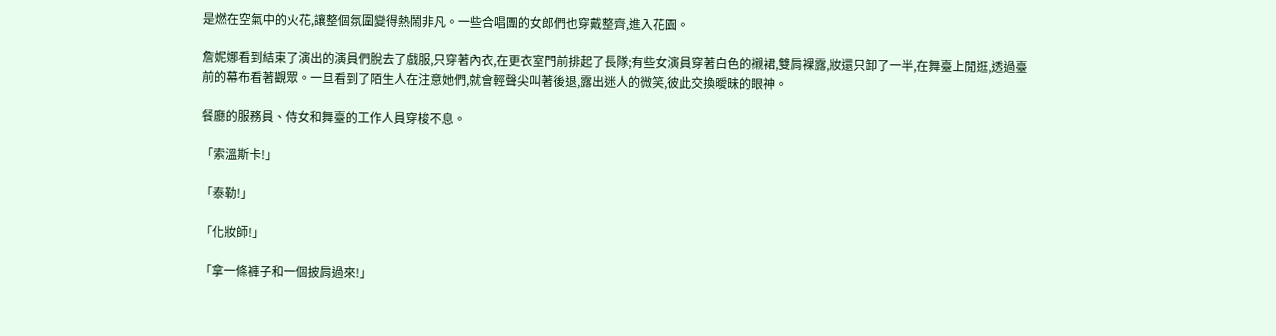是燃在空氣中的火花,讓整個氛圍變得熱鬧非凡。一些合唱團的女郎們也穿戴整齊,進入花園。

詹妮娜看到結束了演出的演員們脫去了戲服,只穿著內衣,在更衣室門前排起了長隊;有些女演員穿著白色的襯裙,雙肩裸露,妝還只卸了一半,在舞臺上閒逛,透過臺前的幕布看著觀眾。一旦看到了陌生人在注意她們,就會輕聲尖叫著後退,露出迷人的微笑,彼此交換曖昧的眼神。

餐廳的服務員、侍女和舞臺的工作人員穿梭不息。

「索溫斯卡!」

「泰勒!」

「化妝師!」

「拿一條褲子和一個披肩過來!」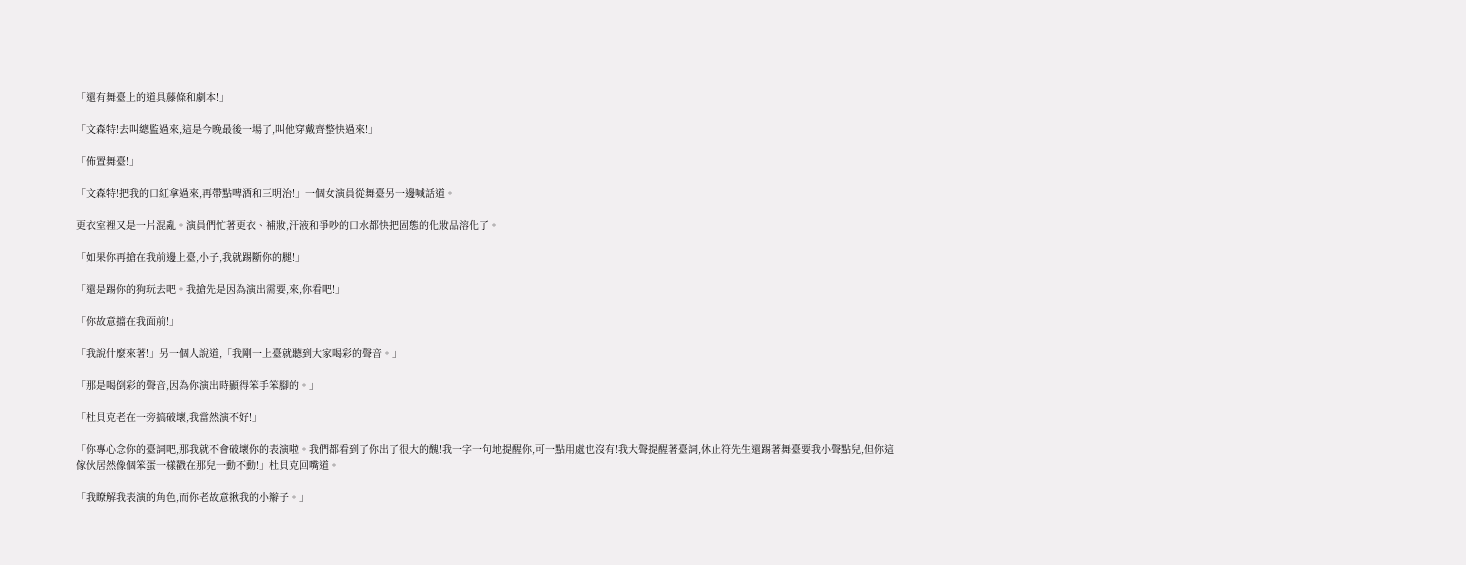「還有舞臺上的道具藤條和劇本!」

「文森特!去叫總監過來,這是今晚最後一場了,叫他穿戴齊整快過來!」

「佈置舞臺!」

「文森特!把我的口紅拿過來,再帶點啤酒和三明治!」一個女演員從舞臺另一邊喊話道。

更衣室裡又是一片混亂。演員們忙著更衣、補妝,汗液和爭吵的口水都快把固態的化妝品溶化了。

「如果你再搶在我前邊上臺,小子,我就踢斷你的腿!」

「還是踢你的狗玩去吧。我搶先是因為演出需要,來,你看吧!」

「你故意擋在我面前!」

「我說什麼來著!」另一個人說道,「我剛一上臺就聽到大家喝彩的聲音。」

「那是喝倒彩的聲音,因為你演出時顯得笨手笨腳的。」

「杜貝克老在一旁搞破壞,我當然演不好!」

「你專心念你的臺詞吧,那我就不會破壞你的表演啦。我們都看到了你出了很大的醜!我一字一句地提醒你,可一點用處也沒有!我大聲提醒著臺詞,休止符先生還踢著舞臺要我小聲點兒,但你這傢伙居然像個笨蛋一樣戳在那兒一動不動!」杜貝克回嘴道。

「我瞭解我表演的角色,而你老故意揪我的小辮子。」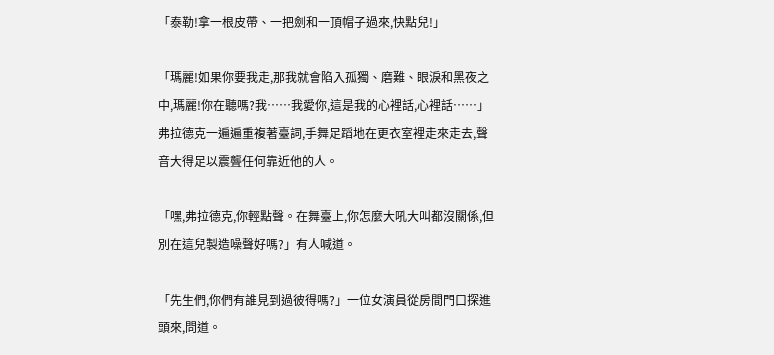「泰勒!拿一根皮帶、一把劍和一頂帽子過來,快點兒!」

「瑪麗!如果你要我走,那我就會陷入孤獨、磨難、眼淚和黑夜之中,瑪麗!你在聽嗎?我……我愛你,這是我的心裡話,心裡話……」弗拉德克一遍遍重複著臺詞,手舞足蹈地在更衣室裡走來走去,聲音大得足以震聾任何靠近他的人。

「嘿,弗拉德克,你輕點聲。在舞臺上,你怎麼大吼大叫都沒關係,但別在這兒製造噪聲好嗎?」有人喊道。

「先生們,你們有誰見到過彼得嗎?」一位女演員從房間門口探進頭來,問道。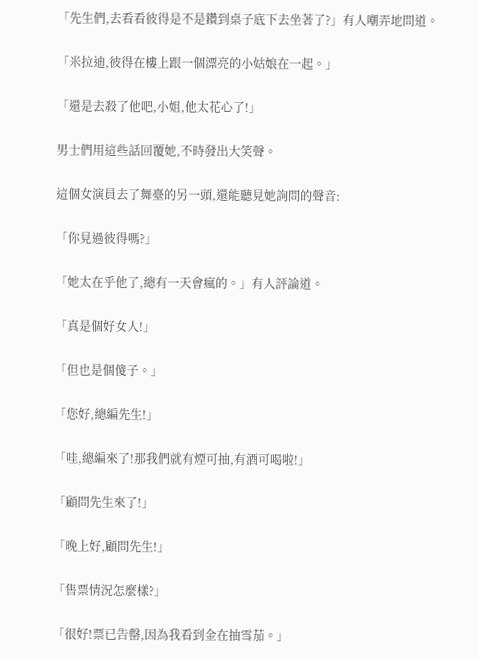「先生們,去看看彼得是不是鑽到桌子底下去坐著了?」有人嘲弄地問道。

「米拉迪,彼得在樓上跟一個漂亮的小姑娘在一起。」

「還是去殺了他吧,小姐,他太花心了!」

男士們用這些話回覆她,不時發出大笑聲。

這個女演員去了舞臺的另一頭,還能聽見她詢問的聲音:

「你見過彼得嗎?」

「她太在乎他了,總有一天會瘋的。」有人評論道。

「真是個好女人!」

「但也是個傻子。」

「您好,總編先生!」

「哇,總編來了!那我們就有煙可抽,有酒可喝啦!」

「顧問先生來了!」

「晚上好,顧問先生!」

「售票情況怎麼樣?」

「很好!票已告罄,因為我看到金在抽雪茄。」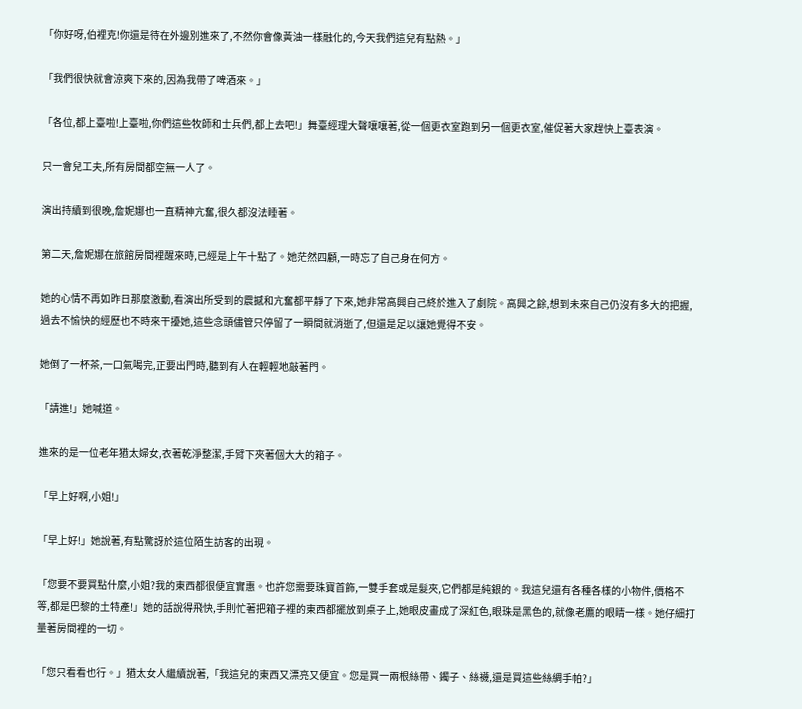「你好呀,伯裡克!你還是待在外邊別進來了,不然你會像黃油一樣融化的,今天我們這兒有點熱。」

「我們很快就會涼爽下來的,因為我帶了啤酒來。」

「各位,都上臺啦!上臺啦,你們這些牧師和士兵們,都上去吧!」舞臺經理大聲嚷嚷著,從一個更衣室跑到另一個更衣室,催促著大家趕快上臺表演。

只一會兒工夫,所有房間都空無一人了。

演出持續到很晚,詹妮娜也一直精神亢奮,很久都沒法睡著。

第二天,詹妮娜在旅館房間裡醒來時,已經是上午十點了。她茫然四顧,一時忘了自己身在何方。

她的心情不再如昨日那麼激動,看演出所受到的震撼和亢奮都平靜了下來,她非常高興自己終於進入了劇院。高興之餘,想到未來自己仍沒有多大的把握,過去不愉快的經歷也不時來干擾她,這些念頭儘管只停留了一瞬間就消逝了,但還是足以讓她覺得不安。

她倒了一杯茶,一口氣喝完,正要出門時,聽到有人在輕輕地敲著門。

「請進!」她喊道。

進來的是一位老年猶太婦女,衣著乾淨整潔,手臂下夾著個大大的箱子。

「早上好啊,小姐!」

「早上好!」她說著,有點驚訝於這位陌生訪客的出現。

「您要不要買點什麼,小姐?我的東西都很便宜實惠。也許您需要珠寶首飾,一雙手套或是髮夾,它們都是純銀的。我這兒還有各種各樣的小物件,價格不等,都是巴黎的土特產!」她的話說得飛快,手則忙著把箱子裡的東西都擺放到桌子上,她眼皮畫成了深紅色,眼珠是黑色的,就像老鷹的眼睛一樣。她仔細打量著房間裡的一切。

「您只看看也行。」猶太女人繼續說著,「我這兒的東西又漂亮又便宜。您是買一兩根絲帶、鐲子、絲襪,還是買這些絲綢手帕?」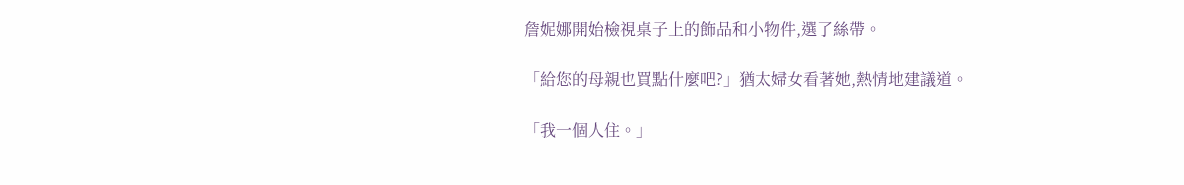詹妮娜開始檢視桌子上的飾品和小物件,選了絲帶。

「給您的母親也買點什麼吧?」猶太婦女看著她,熱情地建議道。

「我一個人住。」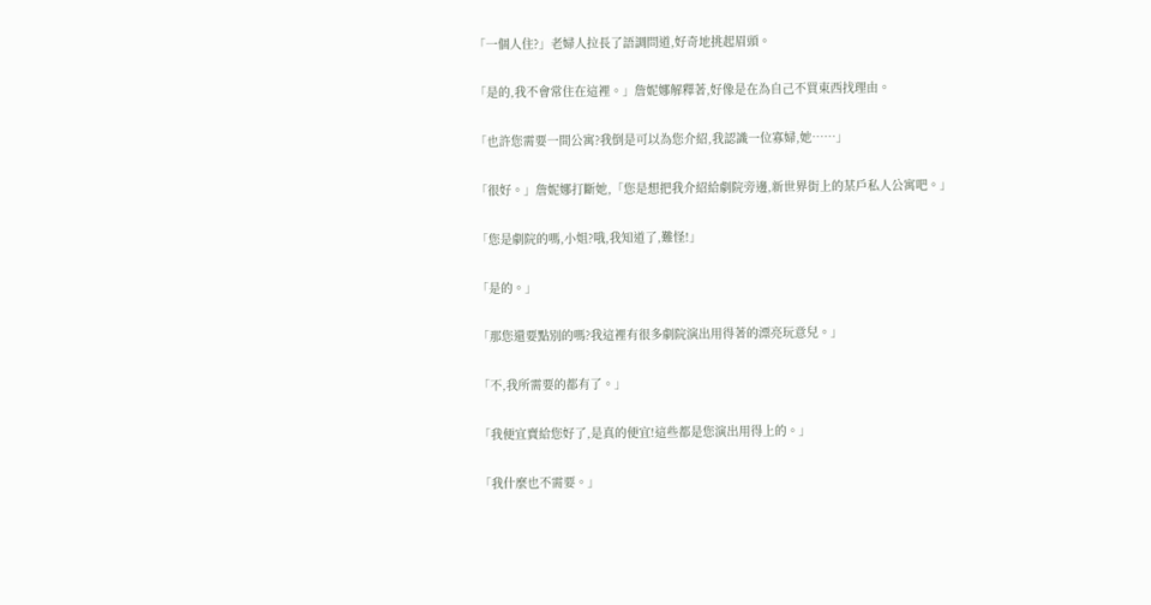「一個人住?」老婦人拉長了語調問道,好奇地挑起眉頭。

「是的,我不會常住在這裡。」詹妮娜解釋著,好像是在為自己不買東西找理由。

「也許您需要一間公寓?我倒是可以為您介紹,我認識一位寡婦,她……」

「很好。」詹妮娜打斷她,「您是想把我介紹給劇院旁邊,新世界街上的某戶私人公寓吧。」

「您是劇院的嗎,小姐?哦,我知道了,難怪!」

「是的。」

「那您還要點別的嗎?我這裡有很多劇院演出用得著的漂亮玩意兒。」

「不,我所需要的都有了。」

「我便宜賣給您好了,是真的便宜!這些都是您演出用得上的。」

「我什麼也不需要。」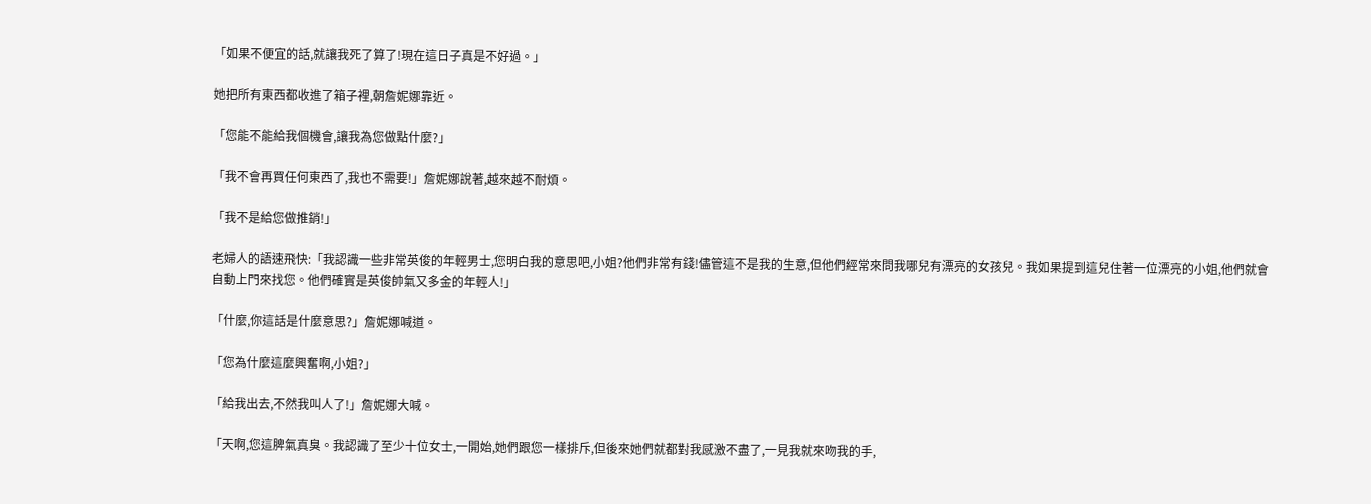「如果不便宜的話,就讓我死了算了!現在這日子真是不好過。」

她把所有東西都收進了箱子裡,朝詹妮娜靠近。

「您能不能給我個機會,讓我為您做點什麼?」

「我不會再買任何東西了,我也不需要!」詹妮娜說著,越來越不耐煩。

「我不是給您做推銷!」

老婦人的語速飛快:「我認識一些非常英俊的年輕男士,您明白我的意思吧,小姐?他們非常有錢!儘管這不是我的生意,但他們經常來問我哪兒有漂亮的女孩兒。我如果提到這兒住著一位漂亮的小姐,他們就會自動上門來找您。他們確實是英俊帥氣又多金的年輕人!」

「什麼,你這話是什麼意思?」詹妮娜喊道。

「您為什麼這麼興奮啊,小姐?」

「給我出去,不然我叫人了!」詹妮娜大喊。

「天啊,您這脾氣真臭。我認識了至少十位女士,一開始,她們跟您一樣排斥,但後來她們就都對我感激不盡了,一見我就來吻我的手,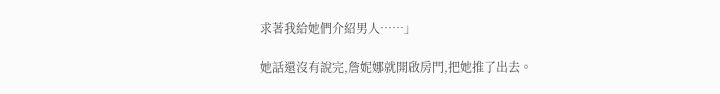求著我給她們介紹男人……」

她話還沒有說完,詹妮娜就開啟房門,把她推了出去。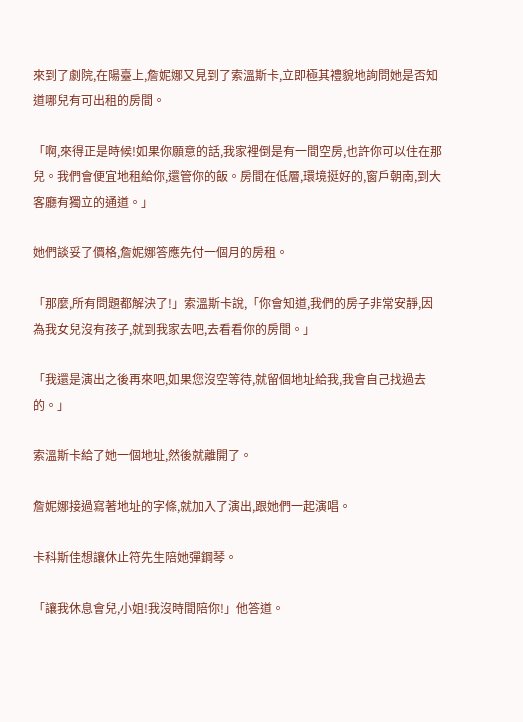來到了劇院,在陽臺上,詹妮娜又見到了索溫斯卡,立即極其禮貌地詢問她是否知道哪兒有可出租的房間。

「啊,來得正是時候!如果你願意的話,我家裡倒是有一間空房,也許你可以住在那兒。我們會便宜地租給你,還管你的飯。房間在低層,環境挺好的,窗戶朝南,到大客廳有獨立的通道。」

她們談妥了價格,詹妮娜答應先付一個月的房租。

「那麼,所有問題都解決了!」索溫斯卡說,「你會知道,我們的房子非常安靜,因為我女兒沒有孩子,就到我家去吧,去看看你的房間。」

「我還是演出之後再來吧,如果您沒空等待,就留個地址給我,我會自己找過去的。」

索溫斯卡給了她一個地址,然後就離開了。

詹妮娜接過寫著地址的字條,就加入了演出,跟她們一起演唱。

卡科斯佳想讓休止符先生陪她彈鋼琴。

「讓我休息會兒,小姐!我沒時間陪你!」他答道。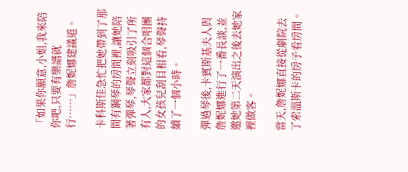「如果你願意,小姐,我來陪你吧,只要有樂譜就行……」詹妮娜建議道。

卡科斯佳急忙把她帶到了那間有鋼琴的房間裡,讓她陪著彈琴,琴聲立刻吸引了所有人,大家都對這個合唱團的女孩兒刮目相看,琴聲持續了一個小時。

彈過琴後,卡賓斯基夫人與詹妮娜進行了一番長談,並邀她第二天演出之後去她家裡做客。

當天,詹妮娜直接從劇院去了索溫斯卡的房子看房間。